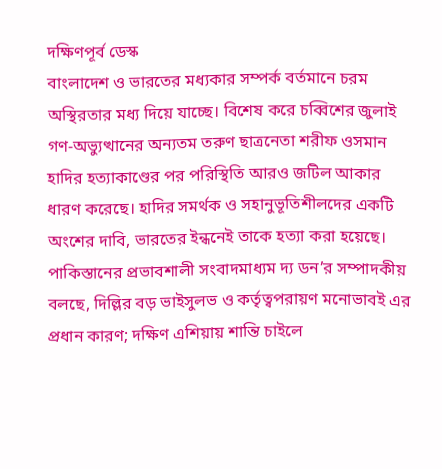দক্ষিণপূর্ব ডেস্ক
বাংলাদেশ ও ভারতের মধ্যকার সম্পর্ক বর্তমানে চরম অস্থিরতার মধ্য দিয়ে যাচ্ছে। বিশেষ করে চব্বিশের জুলাই গণ-অভ্যুত্থানের অন্যতম তরুণ ছাত্রনেতা শরীফ ওসমান হাদির হত্যাকাণ্ডের পর পরিস্থিতি আরও জটিল আকার ধারণ করেছে। হাদির সমর্থক ও সহানুভূতিশীলদের একটি অংশের দাবি, ভারতের ইন্ধনেই তাকে হত্যা করা হয়েছে।
পাকিস্তানের প্রভাবশালী সংবাদমাধ্যম দ্য ডন’র সম্পাদকীয় বলছে, দিল্লির বড় ভাইসুলভ ও কর্তৃত্বপরায়ণ মনোভাবই এর প্রধান কারণ; দক্ষিণ এশিয়ায় শান্তি চাইলে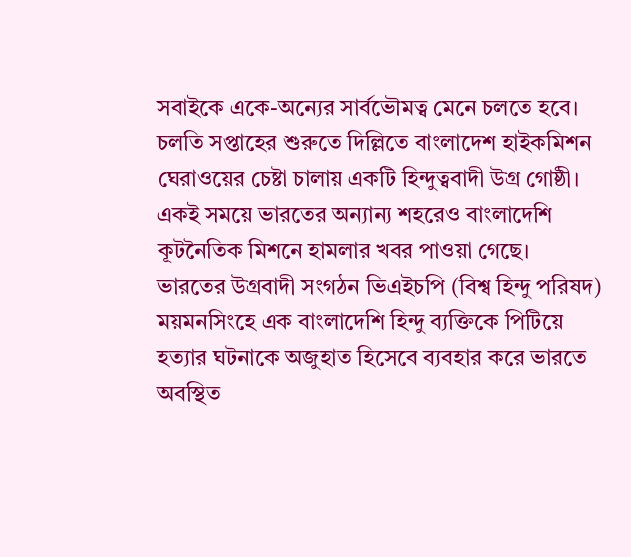সবাইকে একে-অন্যের সার্বভৌমত্ব মেনে চলতে হবে। চলতি সপ্তাহের শুরুতে দিল্লিতে বাংলাদেশ হাইকমিশন ঘেরাওয়ের চেষ্টা চালায় একটি হিন্দুত্ববাদী উগ্র গোষ্ঠী। একই সময়ে ভারতের অন্যান্য শহরেও বাংলাদেশি কূটনৈতিক মিশনে হামলার খবর পাওয়া গেছে।
ভারতের উগ্রবাদী সংগঠন ভিএইচপি (বিশ্ব হিন্দু পরিষদ) ময়মনসিংহে এক বাংলাদেশি হিন্দু ব্যক্তিকে পিটিয়ে হত্যার ঘটনাকে অজুহাত হিসেবে ব্যবহার করে ভারতে অবস্থিত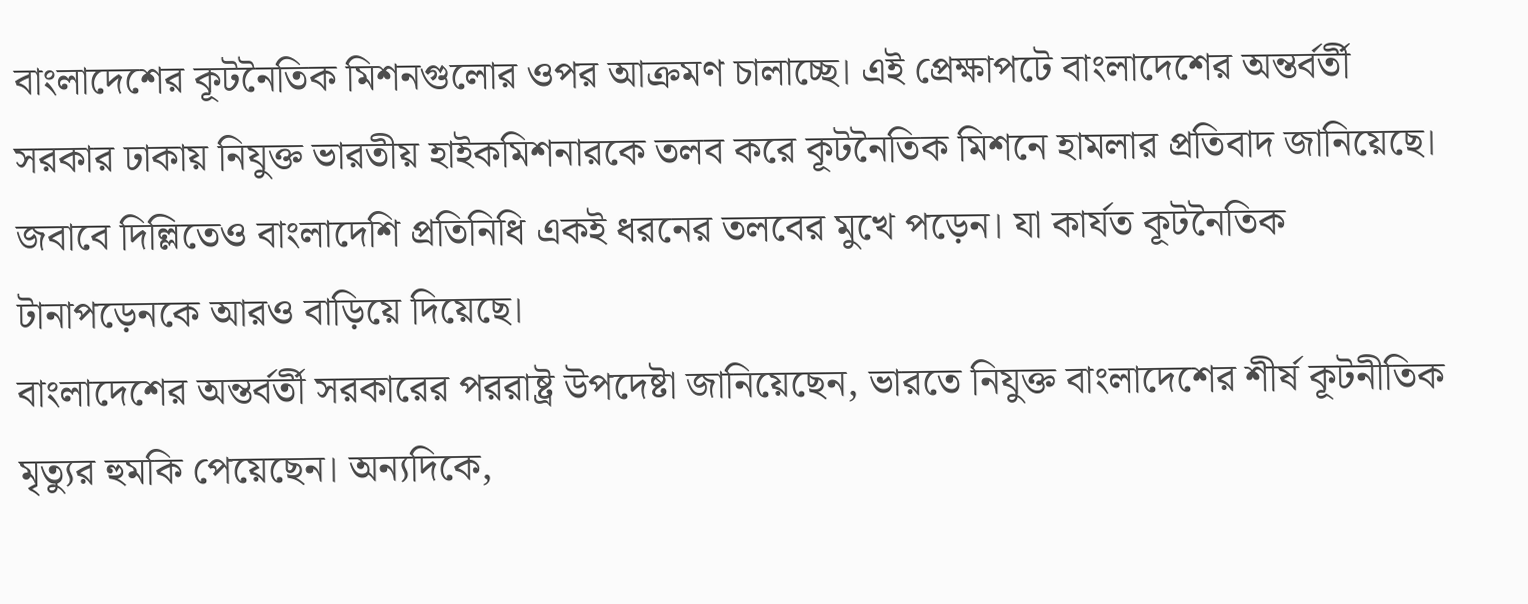বাংলাদেশের কূটনৈতিক মিশনগুলোর ওপর আক্রমণ চালাচ্ছে। এই প্রেক্ষাপটে বাংলাদেশের অন্তর্বর্তী সরকার ঢাকায় নিযুক্ত ভারতীয় হাইকমিশনারকে তলব করে কূটনৈতিক মিশনে হামলার প্রতিবাদ জানিয়েছে। জবাবে দিল্লিতেও বাংলাদেশি প্রতিনিধি একই ধরনের তলবের মুখে পড়েন। যা কার্যত কূটনৈতিক টানাপড়েনকে আরও বাড়িয়ে দিয়েছে।
বাংলাদেশের অন্তর্বর্তী সরকারের পররাষ্ট্র উপদেষ্টা জানিয়েছেন, ভারতে নিযুক্ত বাংলাদেশের শীর্ষ কূটনীতিক মৃত্যুর হুমকি পেয়েছেন। অন্যদিকে,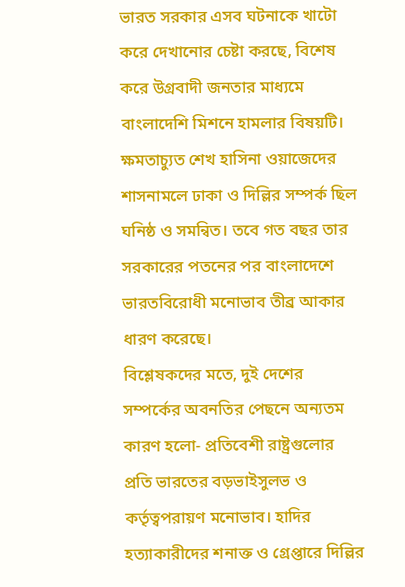ভারত সরকার এসব ঘটনাকে খাটো করে দেখানোর চেষ্টা করছে, বিশেষ করে উগ্রবাদী জনতার মাধ্যমে বাংলাদেশি মিশনে হামলার বিষয়টি।
ক্ষমতাচ্যুত শেখ হাসিনা ওয়াজেদের শাসনামলে ঢাকা ও দিল্লির সম্পর্ক ছিল ঘনিষ্ঠ ও সমন্বিত। তবে গত বছর তার সরকারের পতনের পর বাংলাদেশে ভারতবিরোধী মনোভাব তীব্র আকার ধারণ করেছে।
বিশ্লেষকদের মতে, দুই দেশের সম্পর্কের অবনতির পেছনে অন্যতম কারণ হলো- প্রতিবেশী রাষ্ট্রগুলোর প্রতি ভারতের বড়ভাইসুলভ ও কর্তৃত্বপরায়ণ মনোভাব। হাদির হত্যাকারীদের শনাক্ত ও গ্রেপ্তারে দিল্লির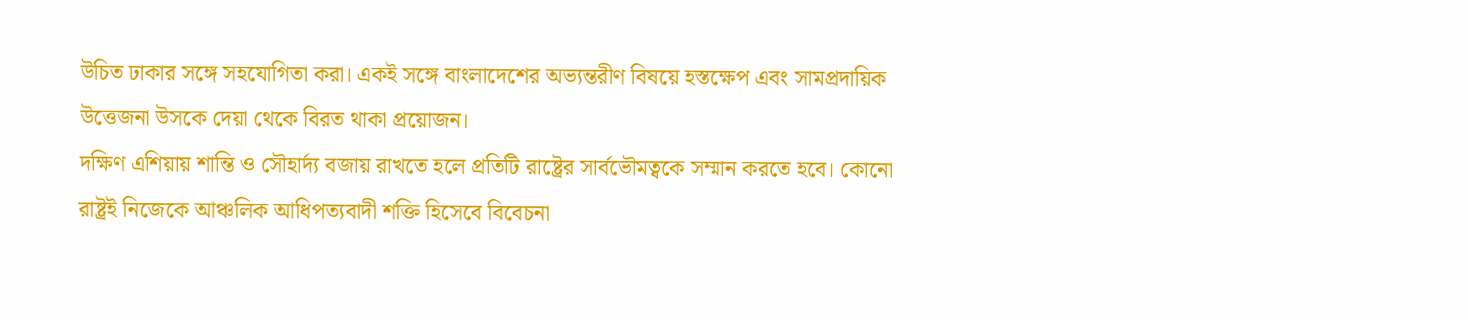উচিত ঢাকার সঙ্গে সহযোগিতা করা। একই সঙ্গে বাংলাদেশের অভ্যন্তরীণ বিষয়ে হস্তক্ষেপ এবং সামপ্রদায়িক উত্তেজনা উসকে দেয়া থেকে বিরত থাকা প্রয়োজন।
দক্ষিণ এশিয়ায় শান্তি ও সৌহার্দ্য বজায় রাখতে হলে প্রতিটি রাষ্ট্রের সার্বভৌমত্বকে সম্মান করতে হবে। কোনো রাষ্ট্রই নিজেকে আঞ্চলিক আধিপত্যবাদী শক্তি হিসেবে বিবেচনা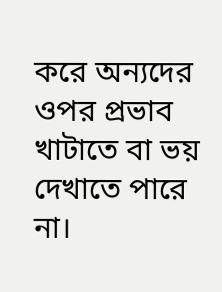করে অন্যদের ওপর প্রভাব খাটাতে বা ভয় দেখাতে পারে না।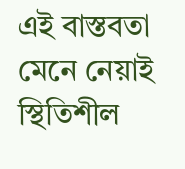এই বাস্তবতা মেনে নেয়াই স্থিতিশীল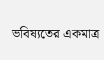ভবিষ্যতের একমাত্র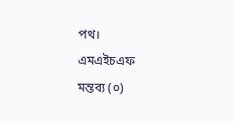পথ।
এমএইচএফ
মন্তব্য (০)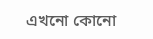এখনো কোনো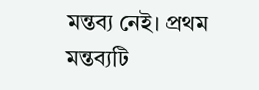মন্তব্য নেই। প্রথম মন্তব্যটি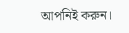আপনিই করুন।